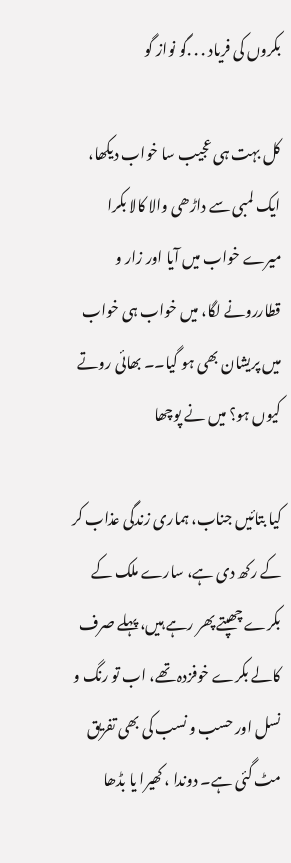بکروں کی فریاد . . .گو نواز گو

کل بہت ہی عجیب سا خواب دیکھا، ایک لمبی سے داڑھی والا کالا بکرا میرے خواب میں آیا اور زار و قطاررونے لگا، میں خواب ہی خواب میں پریشان بھی ہو گیا۔۔ بھائی روتے کیوں ہو؟ میں نے پوچھا

کیا بتائیں جناب، ہماری زندگی عذاب کر کے رکھ دی ہے، سارے ملک کے بکرے چھپتے پھر رہے ہیں، پہلے صرف کالے بکرے خوفزدہ تھے، اب تو رنگ و نسل اور حسب و نسب کی بھی تفریق مٹ گئی ہے۔ دوندا ، کھیرا یا بڈھا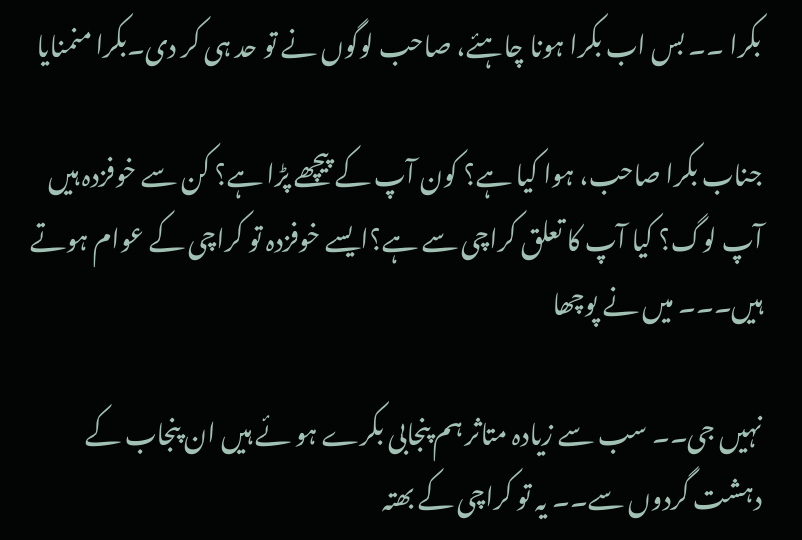بکرا ۔۔ بس اب بکرا ہونا چاہئے، صاحب لوگوں نے تو حد ہی کر دی۔بکرا منمنایا

جناب بکرا صاحب، ہوا کیا ہے؟ کون آپ کے پیچھے پڑا ہے؟ کن سے خوفزدہ ہیں آپ لوگ؟ کیا آپ کا تعلق کراچی سے ہے؟ایسے خوفزدہ تو کراچی کے عوام ہوتے ہیں۔۔۔ میں نے پوچھا

نہیں جی۔۔ سب سے زیادہ متاثر ہم پنجابی بکرے ہو ئے ہیں ان پنجاب کے دہشت گردوں سے۔۔ یہ تو کراچی کے بھتہ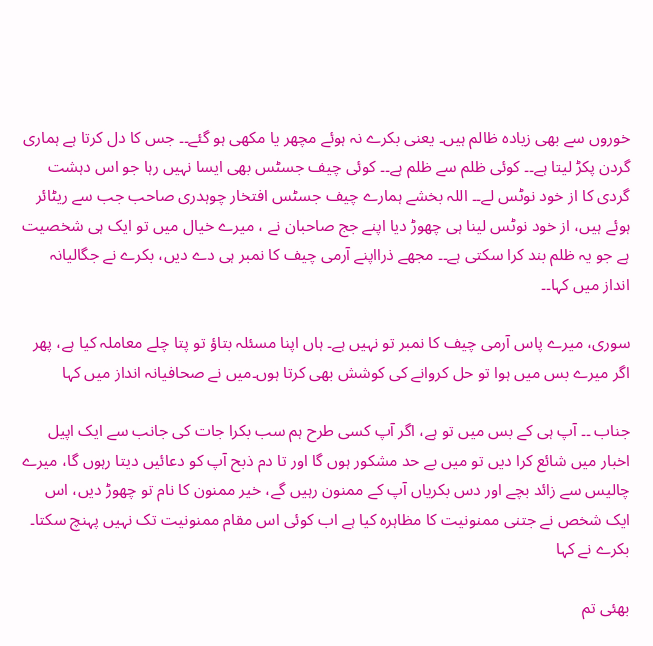خوروں سے بھی زیادہ ظالم ہیں۔ یعنی بکرے نہ ہوئے مچھر یا مکھی ہو گئے۔۔ جس کا دل کرتا ہے ہماری گردن پکڑ لیتا ہے۔۔ کوئی ظلم سے ظلم ہے۔۔ کوئی چیف جسٹس بھی ایسا نہیں رہا جو اس دہشت گردی کا از خود نوٹس لے۔۔ اللہ بخشے ہمارے چیف جسٹس افتخار چوہدری صاحب جب سے ریٹائر ہوئے ہیں، از خود نوٹس لینا ہی چھوڑ دیا اپنے جج صاحبان نے ، میرے خیال میں تو ایک ہی شخصیت ہے جو یہ ظلم بند کرا سکتی ہے۔۔ مجھے ذرااپنے آرمی چیف کا نمبر ہی دے دیں، بکرے نے جگالیانہ انداز میں کہا۔۔

سوری، میرے پاس آرمی چیف کا نمبر تو نہیں ہے۔ ہاں اپنا مسئلہ بتاؤ تو پتا چلے معاملہ کیا ہے، پھر اگر میرے بس میں ہوا تو حل کروانے کی کوشش بھی کرتا ہوں۔میں نے صحافیانہ انداز میں کہا

جناب ۔۔ آپ ہی کے بس میں تو ہے، اگر آپ کسی طرح ہم سب بکرا جات کی جانب سے ایک اپیل اخبار میں شائع کرا دیں تو میں بے حد مشکور ہوں گا اور تا دم ذبح آپ کو دعائیں دیتا رہوں گا، میرے چالیس سے زائد بچے اور دس بکریاں آپ کے ممنون رہیں گے، خیر ممنون کا نام تو چھوڑ دیں، اس ایک شخص نے جتنی ممنونیت کا مظاہرہ کیا ہے اب کوئی اس مقام ممنونیت تک نہیں پہنچ سکتا۔ بکرے نے کہا

بھئی تم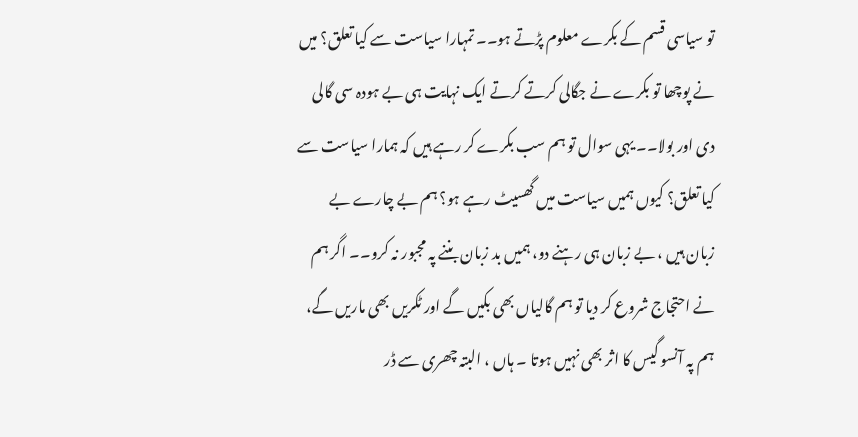تو سیاسی قسم کے بکرے معلوم پڑتے ہو۔۔ تمہارا سیاست سے کیا تعلق؟ میں نے پوچھا تو بکرے نے جگالی کرتے کرتے ایک نہایت ہی بے ہودہ سی گالی دی اور بولا۔۔ یہی سوال تو ہم سب بکرے کر رہے ہیں کہ ہمارا سیاست سے کیا تعلق؟ کیوں ہمیں سیاست میں گھسیٹ رہے ہو؟ ہم بے چارے بے زبان ہیں ، بے زبان ہی رہنے دو، ہمیں بد زبان بننے پہ مجبور نہ کرو۔۔ اگر ہم نے احتجاج شروع کر دیا تو ہم گالیاں بھی بکیں گے اور ٹکریں بھی ماریں گے، ہم پہ آنسو گیس کا اثر بھی نہیں ہوتا ۔ ہاں ، البتہ چھری سے ڈر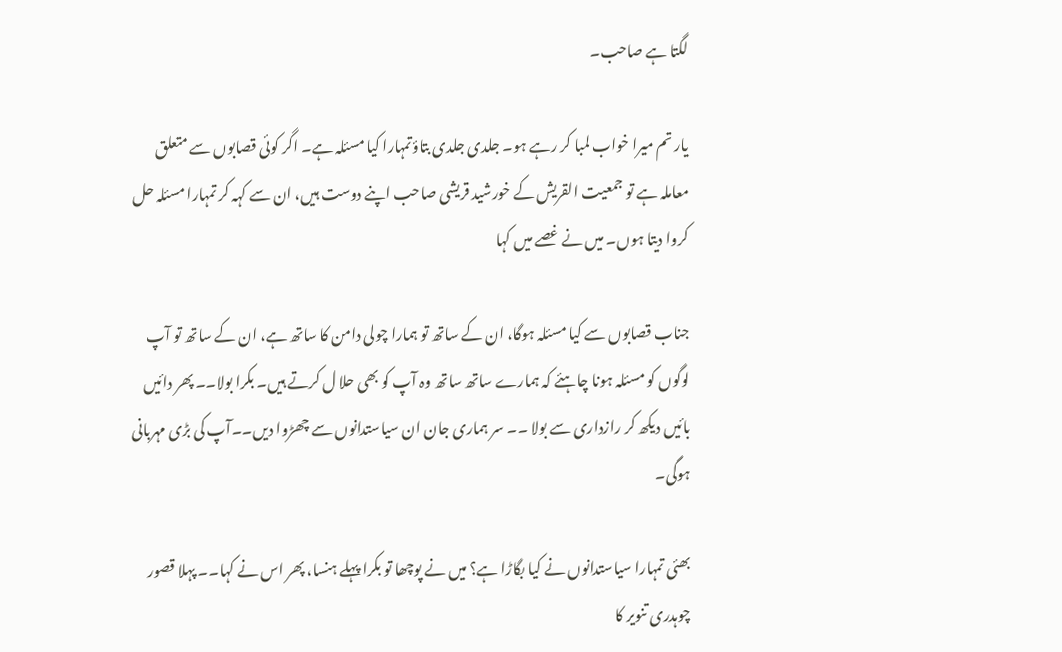لگتا ہے صاحب۔

یار تم میرا خواب لمبا کر رہے ہو۔ جلدی جلدی بتاؤتمہارا کیا مسئلہ ہے۔ اگر کوئی قصابوں سے متعلق معاملہ ہے تو جمعیت القریش کے خورشید قریشی صاحب اپنے دوست ہیں، ان سے کہہ کر تمہارا مسئلہ حل کروا دیتا ہوں۔ میں نے غصے میں کہا

جناب قصابوں سے کیا مسئلہ ہوگا، ان کے ساتھ تو ہمارا چولی دامن کا ساتھ ہے، ان کے ساتھ تو آپ لوگوں کو مسئلہ ہونا چاہئے کہ ہمارے ساتھ ساتھ وہ آپ کو بھی حلا ل کرتے ہیں۔ بکرا بولا۔۔ پھر دائیں بائیں دیکھ کر رازداری سے بولا ۔۔ سر ہماری جان ان سیاستدانوں سے چھڑوا دیں۔۔آپ کی بڑی مہربانی ہوگی۔

بھئی تمہارا سیاستدانوں نے کیا بگاڑا ہے؟ میں نے پوچھا تو بکرا پہلے ہنسا، پھر اس نے کہا۔۔ پہلا قصور چوہدری تنویر کا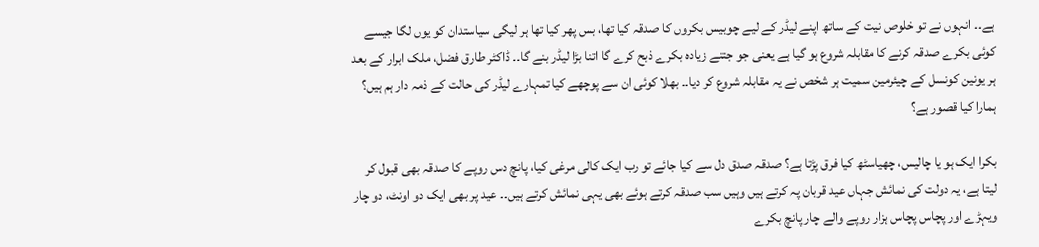ہے۔۔ انہوں نے تو خلوص نیت کے ساتھ اپنے لیڈر کے لیے چوبیس بکروں کا صدقہ کیا تھا، بس پھر کیا تھا ہر لیگی سیاستدان کو یوں لگا جیسے کوئی بکرے صدقہ کرنے کا مقابلہ شروع ہو گیا ہے یعنی جو جتنے زیادہ بکرے ذبح کرے گا اتنا بڑا لیڈر بنے گا۔۔ ڈاکٹر طارق فضل، ملک ابرار کے بعد ہر یونین کونسل کے چیئرمین سمیت ہر شخص نے یہ مقابلہ شروع کر دیا۔۔ بھلا کوئی ان سے پوچھے کیا تمہارے لیڈر کی حالت کے ذمہ دار ہم ہیں؟ ہمارا کیا قصور ہے؟

بکرا ایک ہو یا چالیس، چھیاسٹھ کیا فرق پڑتا ہے؟ صدقہ صدق دل سے کیا جائے تو رب ایک کالی مرغی کیا، پانچ دس روپے کا صدقہ بھی قبول کر لیتا ہے، یہ دولت کی نمائش جہاں عید قربان پہ کرتے ہیں وہیں سب صدقہ کرتے ہوئے بھی یہی نمائش کرتے ہیں۔۔ عید پر بھی ایک دو اونٹ، دو چار ویہڑے اور پچاس پچاس ہزار روپے والے چار پانچ بکرے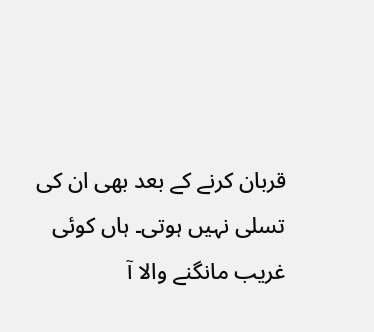قربان کرنے کے بعد بھی ان کی تسلی نہیں ہوتی۔ ہاں کوئی غریب مانگنے والا آ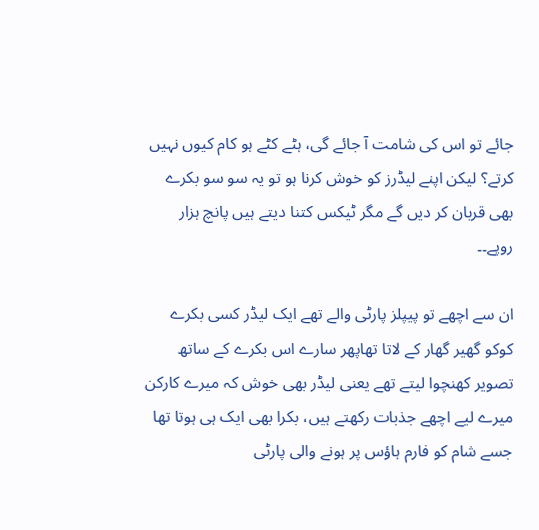جائے تو اس کی شامت آ جائے گی، ہٹے کٹے ہو کام کیوں نہیں کرتے؟ لیکن اپنے لیڈرز کو خوش کرنا ہو تو یہ سو سو بکرے بھی قربان کر دیں گے مگر ٹیکس کتنا دیتے ہیں پانچ ہزار روپے۔۔

ان سے اچھے تو پیپلز پارٹی والے تھے ایک لیڈر کسی بکرے کوکو گھیر گھار کے لاتا تھاپھر سارے اس بکرے کے ساتھ تصویر کھنچوا لیتے تھے یعنی لیڈر بھی خوش کہ میرے کارکن میرے لیے اچھے جذبات رکھتے ہیں، بکرا بھی ایک ہی ہوتا تھا جسے شام کو فارم ہاؤس پر ہونے والی پارٹی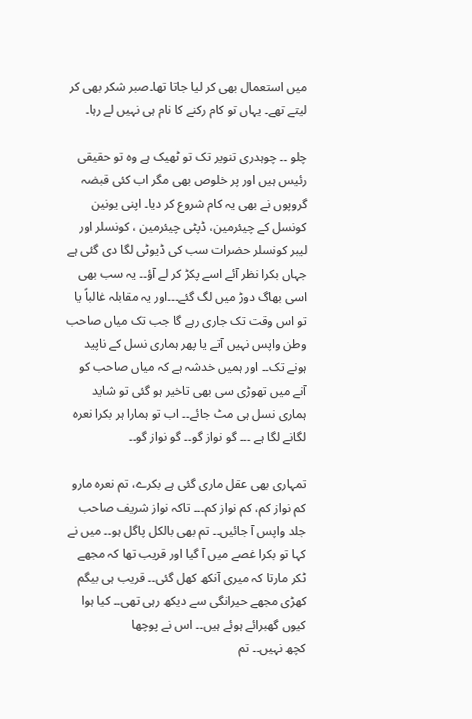میں استعمال بھی کر لیا جاتا تھا۔صبر شکر بھی کر لیتے تھے۔ یہاں تو کام رکنے کا نام ہی نہیں لے رہا۔

چلو ۔۔ چوہدری تنویر تک تو ٹھیک ہے وہ تو حقیقی رئیس ہیں اور پر خلوص بھی مگر اب کئی قبضہ گروپوں نے بھی یہ کام شروع کر دیا۔ اپنی یونین کونسل کے چیئرمین، ڈپٹی چیئرمین ، کونسلر اور لیبر کونسلر حضرات سب کی ڈیوٹی لگا دی گئی ہے جہاں بکرا نظر آئے اسے پکڑ کر لے آؤ۔۔ یہ سب بھی اسی بھاگ دوڑ میں لگ گئے۔۔۔اور یہ مقابلہ غالباً یا تو اس وقت تک جاری رہے گا جب تک میاں صاحب وطن واپس نہیں آتے یا پھر ہماری نسل کے ناپید ہونے تک۔۔ اور ہمیں خدشہ ہے کہ میاں صاحب کو آنے میں تھوڑی سی بھی تاخیر ہو گئی تو شاید ہماری نسل ہی مٹ جائے۔۔ اب تو ہمارا ہر بکرا نعرہ لگانے لگا ہے ۔۔۔ گو نواز گو۔۔ گو نواز گو۔۔

تمہاری بھی عقل ماری گئی ہے بکرے، تم نعرہ مارو کم نواز کم، کم نواز کم۔۔۔ تاکہ نواز شریف صاحب جلد واپس آ جائیں۔۔ تم بھی بالکل پاگل ہو۔۔ میں نے کہا تو بکرا غصے میں آ گیا اور قریب تھا کہ مجھے ٹکر مارتا کہ میری آنکھ کھل گئی۔۔ قریب ہی بیگم کھڑی مجھے حیرانگی سے دیکھ رہی تھی۔۔ کیا ہوا کیوں گھبرائے ہوئے ہیں۔۔ اس نے پوچھا
کچھ نہیں۔۔ تم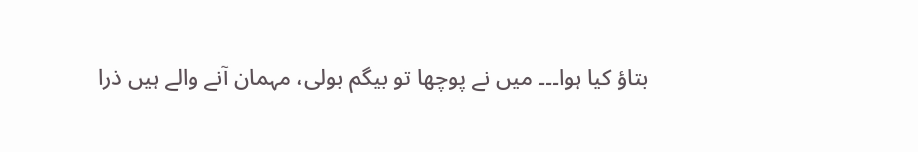بتاؤ کیا ہوا۔۔۔ میں نے پوچھا تو بیگم بولی، مہمان آنے والے ہیں ذرا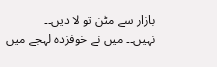بازار سے مٹن تو لا دیں۔۔
نہیں۔۔ میں نے خوفزدہ لہجے میں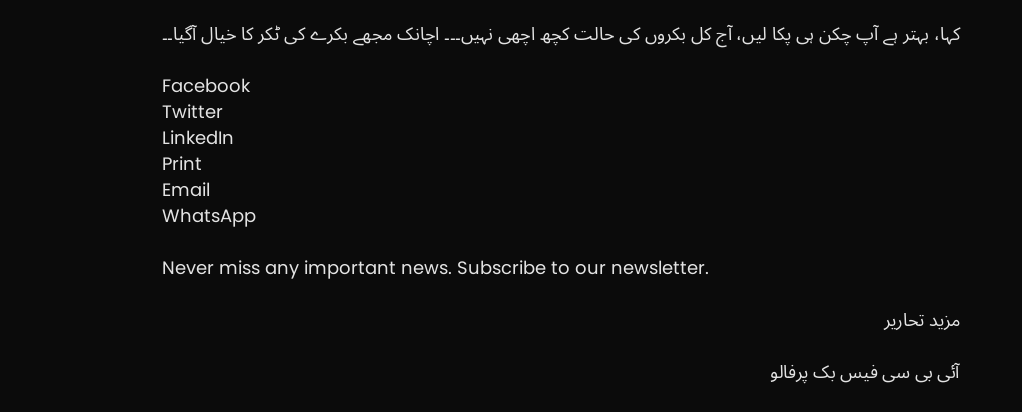کہا، بہتر ہے آپ چکن ہی پکا لیں، آج کل بکروں کی حالت کچھ اچھی نہیں۔۔۔ اچانک مجھے بکرے کی ٹکر کا خیال آگیا۔۔

Facebook
Twitter
LinkedIn
Print
Email
WhatsApp

Never miss any important news. Subscribe to our newsletter.

مزید تحاریر

آئی بی سی فیس بک پرفالو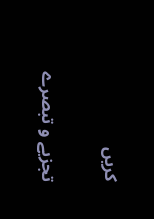کریں

تجزیے و تبصرے